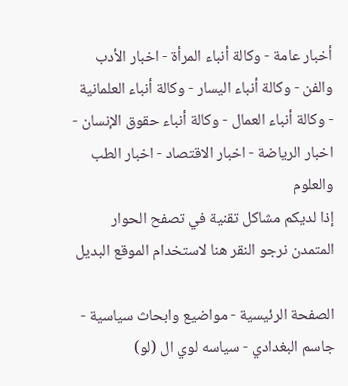أخبار عامة - وكالة أنباء المرأة - اخبار الأدب والفن - وكالة أنباء اليسار - وكالة أنباء العلمانية - وكالة أنباء العمال - وكالة أنباء حقوق الإنسان - اخبار الرياضة - اخبار الاقتصاد - اخبار الطب والعلوم
إذا لديكم مشاكل تقنية في تصفح الحوار المتمدن نرجو النقر هنا لاستخدام الموقع البديل

الصفحة الرئيسية - مواضيع وابحاث سياسية - جاسم البغدادي - سياسه لوي ال (لو)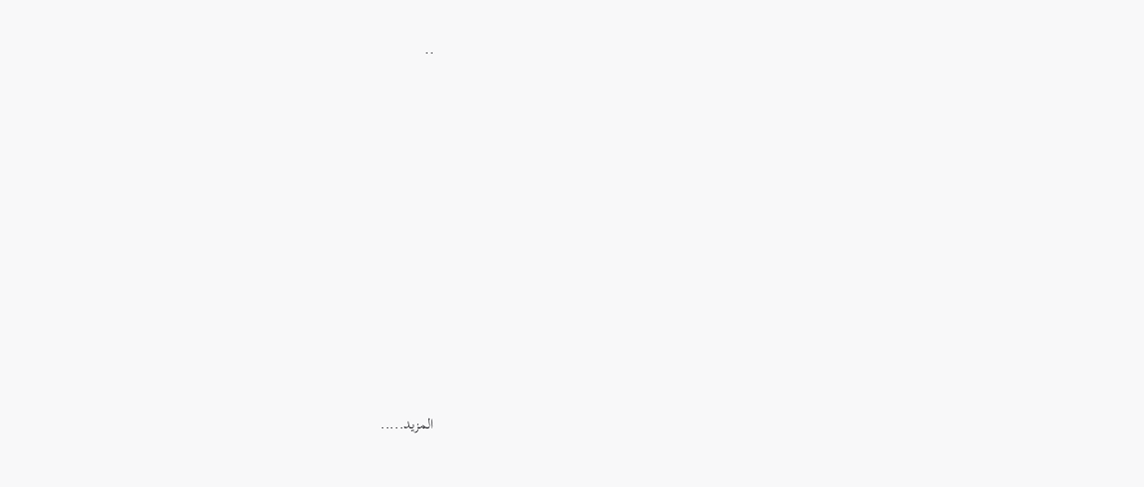..














المزيد.....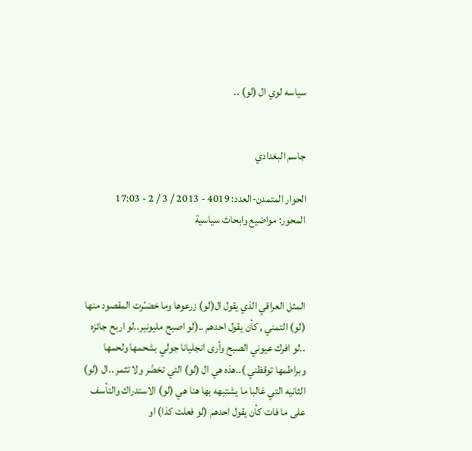سياسه لوي ال (لو) ..


جاسم البغدادي

الحوار المتمدن-العدد: 4019 - 2013 / 3 / 2 - 17:03
المحور: مواضيع وابحاث سياسية



المثل العراقي الذي يقول ال(لو) زرعوها وما خضـّرت المقصود منها (لو) التمني , كأن يقول احدهم ..(لو اصبح مليونير..لو اربح جائزه ..لو افرك عيوني الصبح وأرى انجليانا جولي بشحمها ولحمها وبراطمها توقظني )..هذه هي ال (لو) التي تخضّر ولا تثمر ..ال (لو) الثانيه التي غالبا ما يشتبهه بها هنا هي (لو) الاستدراك والتأسف على ما فات كأن يقول احدهم (لو فعلت كذا) او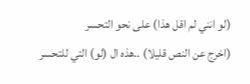(لو انني لم اقل هذا) على نحو التحسر
(اخرج عن النص قليلا) ..هذه ال (لو) التي للتحسر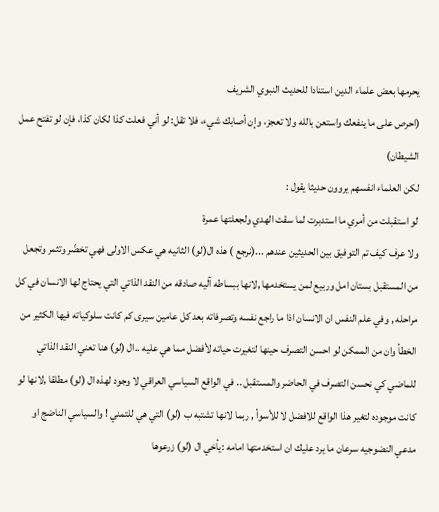يحرمها بعض علماء الدين استنادا للحديث النبوي الشريف
(احرص على ما ينفعك واستعن بالله ولا تعجز، وإن أصابك شيء، فلا تقل: لو أني فعلت كذا لكان كذا، فإن لو تفتح عمل الشيطان)
لكن العلماء انفسهم يروون حديثا يقول :
لو استقبلت من أمري ما استدبرت لما سقت الهدي ولجعلتها عمرة
ولا عرف كيف تم التوفيق بين الحديثين عندهم ...(نرجع ) هذه ال(لو) الثانيه هي عكس الاولى فهي تخضّر وتثمر وتجعل من المستقبل بستان امل وربيع لمن يستخدمها ,لانها ببساطه آليه صادقه من النقد الذاتي التي يحتاج لها الانسان في كل مراحله , وفي علم النفس ان الانسان اذا ما راجع نفسه وتصرفاته بعد كل عامين سيرى كم كانت سلوكياته فيها الكثير من الخطأ وان من الممكن لو احسن التصرف حينها لتغيرت حياته لأفضل مما هي عليه ..ال (لو) هنا تعني النقد الذاتي للماضي كي نحسن التصرف في الحاضر والمستقبل .. في الواقع السياسي العراقي لا وجود لهذه ال (لو) مطلقا ,لانها لو كانت موجوده لتغير هذا الواقع للافضل لا للأسوأ , ربما لانها تشتبه ب (لو) التي هي للتمني ! والسياسي الناضج او مدعي النضوجيه سرعان ما يرد عليك ان استخدمتها امامه :يأخي ال (لو) زرعوها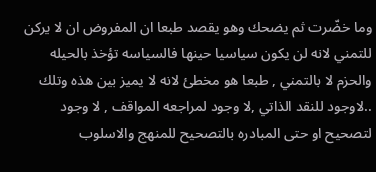وما خضّرت ثم يضحك وهو يقصد طبعا ان المفروض ان لا يركن للتمني لانه لن يكون سياسيا حينها فالسياسه تؤخذ بالحيله والحزم لا بالتمني , طبعا هو مخطئ لانه لا يميز بين هذه وتلك ..لاوجود للنقد الذاتي ,لا وجود لمراجعه المواقف , لا وجود لتصحيح او حتى المبادره بالتصحيح للمنهج والاسلوب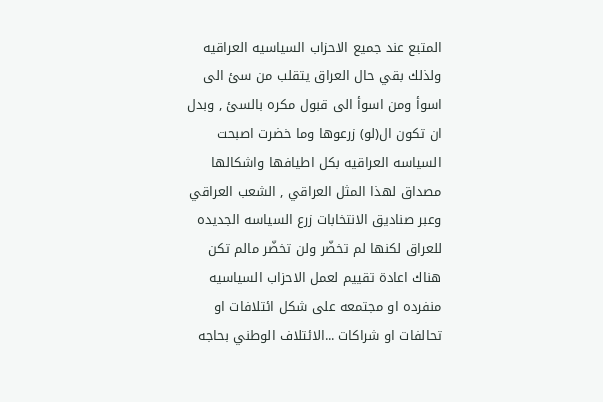المتبع عند جميع الاحزاب السياسيه العراقيه ولذلك بقي حال العراق يتقلب من سئ الى اسوأ ومن اسوأ الى قبول مكره بالسئ , وبدل ان تكون ال(لو) زرعوها وما خضرت اصبحت السياسه العراقيه بكل اطيافها واشكالها مصداق لهذا المثل العراقي , الشعب العراقي وعبر صناديق الانتخابات زرع السياسه الجديده للعراق لكنها لم تخضّر ولن تخضّر مالم تكن هناك اعادة تقييم لعمل الاحزاب السياسيه منفرده او مجتمعه على شكل ائتلافات او تحالفات او شراكات ...الائتلاف الوطني بحاجه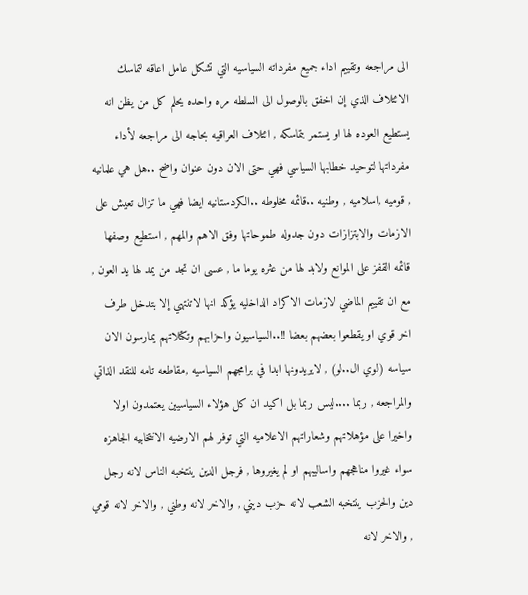الى مراجعه وتقييم اداء جميع مفرداته السياسيه التي تشكل عامل اعاقه لتماسك الائتلاف الذي إن اخفق بالوصول الى السلطه مره واحده يحلم كل من يظن انه يستطيع العوده لها او يستمر بتماسكه , ائتلاف العراقيه بحاجه الى مراجعه لأداء مفرداتها لتوحيد خطابها السياسي فهي حتى الان دون عنوان واضح ..هل هي علمانيه , قوميه ,اسلاميه , وطنيه ..قائمه مخلوطه ..الكردستانيه ايضا فهي ما تزال تعيش على الازمات والابتزازات دون جدوله طموحاتها وفق الاهم والمهم , استطيع وصفها قائمه القفز على الموانع ولابد لها من عثره يوما ما , عسى ان تجد من يمد لها يد العون , مع ان تقييم الماضي لازمات الاكراد الداخليه يؤكد انها لاتنتهي إلا بتدخل طرف اخر قوي او يقطعوا بعضهم بعضا !!..السياسيون واحزابهم وتكتلاتهم يمارسون الان سياسه (لوي ال..لو) , لايريدونها ابدا في برامجهم السياسيه ,مقاطعه تامه للنقد الذاتي والمراجعه , ربما ....ليس ربما بل اكيد ان كل هؤلاء السياسيين يعتمدون اولا واخيرا على مؤهلاتهم وشعاراتهم الاعلاميه التي توفر لهم الارضيه الانتخابيه الجاهزه سواء غيروا مناهجهم واساليبهم او لم يغيروها , فرجل الدين ينتخبه الناس لانه رجل دين والحزب ينتخبه الشعب لانه حزب ديني , والاخر لانه وطني , والاخر لانه قومي , والاخر لانه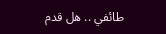طائفي .. هل قدم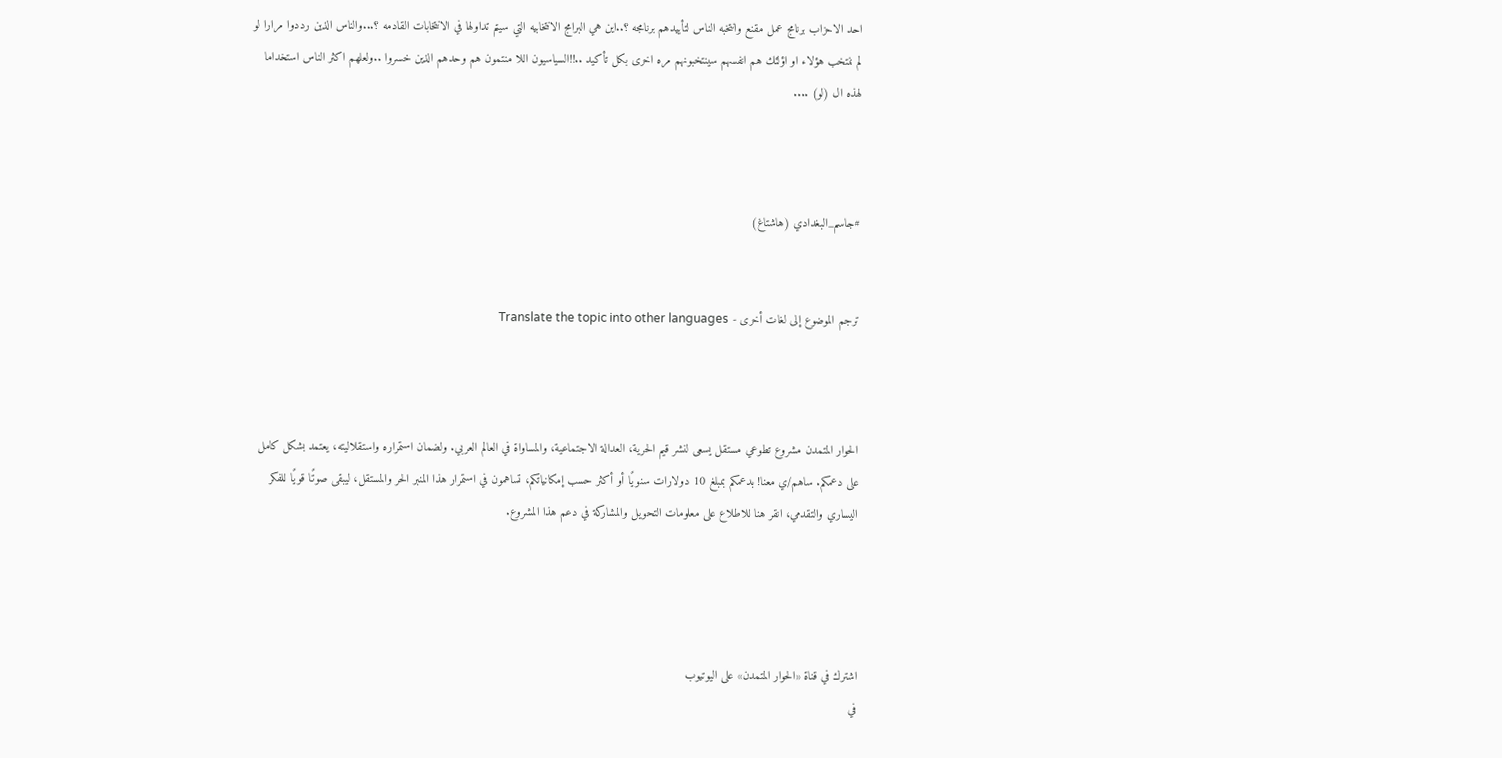احد الاحزاب برنامج عمل مقنع وانتخبه الناس لتأييدهم برنامجه ؟..اين هي البرامج الانتخابيه التي سيتم تداولها في الانتخابات القادمه ؟...والناس الذين رددوا مرارا لو لم ننتخب هؤلاء او اؤلئك هم انفسهم سينتخبونهم مره اخرى بكل تأكيد ..!!السياسيون اللا منتمون هم وحدهم الذين خسروا ..ولعلهم اكثر الناس استخداما لهذه ال (لو) ....



#جاسم_البغدادي (هاشتاغ)


ترجم الموضوع إلى لغات أخرى - Translate the topic into other languages



الحوار المتمدن مشروع تطوعي مستقل يسعى لنشر قيم الحرية، العدالة الاجتماعية، والمساواة في العالم العربي. ولضمان استمراره واستقلاليته، يعتمد بشكل كامل على دعمكم. ساهم/ي معنا! بدعمكم بمبلغ 10 دولارات سنويًا أو أكثر حسب إمكانياتكم، تساهمون في استمرار هذا المنبر الحر والمستقل، ليبقى صوتًا قويًا للفكر اليساري والتقدمي، انقر هنا للاطلاع على معلومات التحويل والمشاركة في دعم هذا المشروع.




اشترك في قناة «الحوار المتمدن» على اليوتيوب
في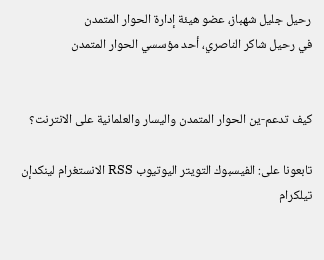رحيل جليل شهباز، عضو هيئة إدارة الحوار المتمدن
في رحيل شاكر الناصري، أحد مؤسسي الحوار المتمدن


كيف تدعم-ين الحوار المتمدن واليسار والعلمانية على الانترنت؟

تابعونا على: الفيسبوك التويتر اليوتيوب RSS الانستغرام لينكدإن تيلكرام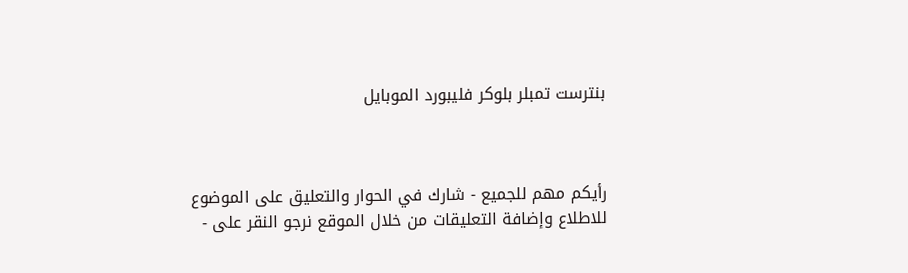بنترست تمبلر بلوكر فليبورد الموبايل



رأيكم مهم للجميع - شارك في الحوار والتعليق على الموضوع
للاطلاع وإضافة التعليقات من خلال الموقع نرجو النقر على -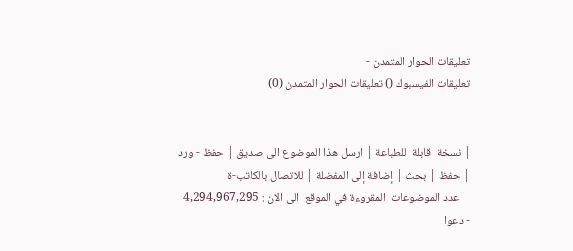تعليقات الحوار المتمدن -
تعليقات الفيسبوك () تعليقات الحوار المتمدن (0)


| نسخة  قابلة  للطباعة | ارسل هذا الموضوع الى صديق | حفظ - ورد
| حفظ | بحث | إضافة إلى المفضلة | للاتصال بالكاتب-ة
    عدد الموضوعات  المقروءة في الموقع  الى الان : 4,294,967,295
- دعوا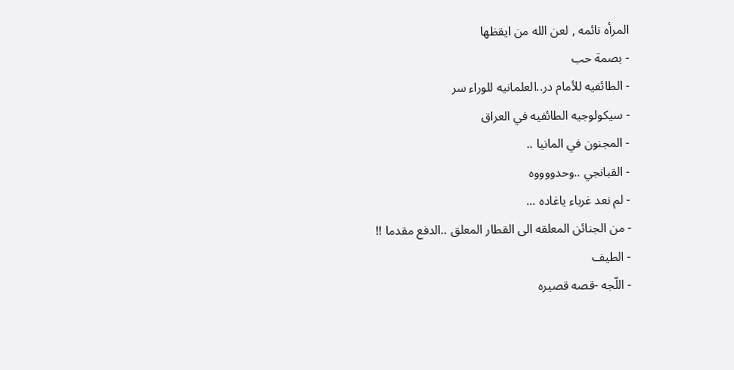المرأه نائمه , لعن الله من ايقظها
- بصمة حب
- الطائفيه للأمام در..العلمانيه للوراء سر
- سيكولوجيه الطائفيه في العراق
- المجنون في المانيا ..
- القبانجي ..وحدووووه
- لم نعد غرباء ياغاده ...
- من الجنائن المعلقه الى القطار المعلق ..الدفع مقدما !!
- الطيف
- اللّجه -قصه قصيره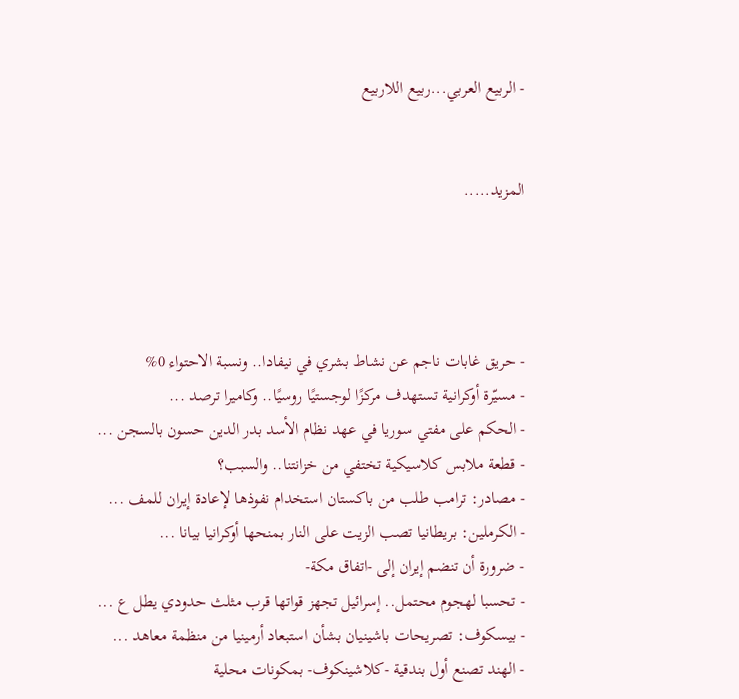- الربيع العربي...ربيع اللاربيع


المزيد.....




- حريق غابات ناجم عن نشاط بشري في نيفادا.. ونسبة الاحتواء 0%
- مسيّرة أوكرانية تستهدف مركزًا لوجستيًا روسيًا.. وكاميرا ترصد ...
- الحكم على مفتي سوريا في عهد نظام الأسد بدر الدين حسون بالسجن ...
- قطعة ملابس كلاسيكية تختفي من خزانتنا.. والسبب؟
- مصادر: ترامب طلب من باكستان استخدام نفوذها لإعادة إيران للمف ...
- الكرملين: بريطانيا تصب الزيت على النار بمنحها أوكرانيا بيانا ...
- ضرورة أن تنضم إيران إلى -اتفاق مكة-
- تحسبا لهجوم محتمل.. إسرائيل تجهز قواتها قرب مثلث حدودي يطل ع ...
- بيسكوف: تصريحات باشينيان بشأن استبعاد أرمينيا من منظمة معاهد ...
- الهند تصنع أول بندقية -كلاشينكوف- بمكونات محلية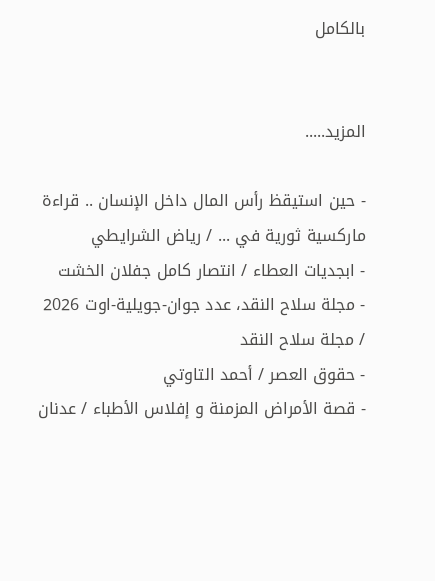بالكامل


المزيد.....

- حين استيقظ رأس المال داخل الإنسان .. قراءة ماركسية ثورية في ... / رياض الشرايطي
- ابجديات العطاء / انتصار كامل جفلان الخشت
- مجلة سلاح النقد، عدد جوان-جويلية-اوت 2026 / مجلة سلاح النقد
- حقوق العصر / أحمد التاوتي
- قصة الأمراض المزمنة و إفلاس الأطباء / عدنان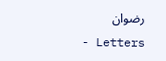رضوان
- Letters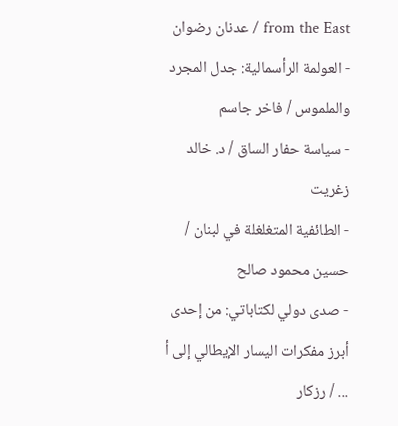from the East / عدنان رضوان
- العولمة الرأسمالية: جدل المجرد والملموس / فاخر جاسم
- سياسة حفار الساق / د. خالد زغريت
- الطائفية المتغلغلة في لبنان / حسين محمود صالح
- صدى دولي لكتاباتي: من إحدى أبرز مفكرات اليسار الإيطالي إلى أ ... / رزكار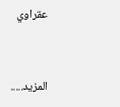عقراوي


المزيد.....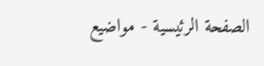الصفحة الرئيسية - مواضيع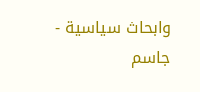وابحاث سياسية - جاسم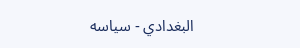البغدادي - سياسه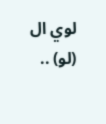لوي ال (لو) ..